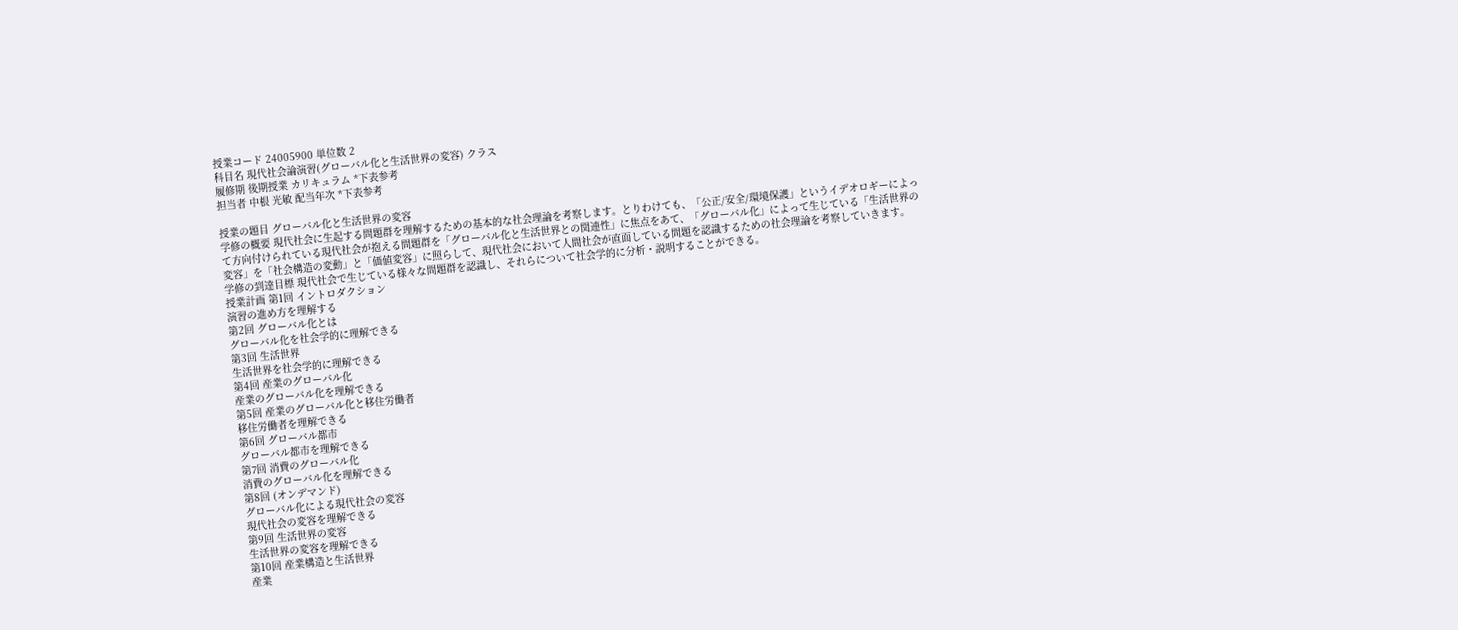授業コード 24005900 単位数 2
科目名 現代社会論演習(グローバル化と生活世界の変容) クラス
履修期 後期授業 カリキュラム *下表参考
担当者 中根 光敏 配当年次 *下表参考

授業の題目 グローバル化と生活世界の変容
学修の概要 現代社会に生起する問題群を理解するための基本的な社会理論を考察します。とりわけても、「公正/安全/環境保護」というイデオロギーによって方向付けられている現代社会が抱える問題群を「グローバル化と生活世界との関連性」に焦点をあて、「グローバル化」によって生じている「生活世界の変容」を「社会構造の変動」と「価値変容」に照らして、現代社会において人間社会が直面している問題を認識するための社会理論を考察していきます。
学修の到達目標 現代社会で生じている様々な問題群を認識し、それらについて社会学的に分析・説明することができる。
授業計画 第1回 イントロダクション
演習の進め方を理解する
第2回 グローバル化とは
グローバル化を社会学的に理解できる
第3回 生活世界
生活世界を社会学的に理解できる
第4回 産業のグローバル化
産業のグローバル化を理解できる
第5回 産業のグローバル化と移住労働者
移住労働者を理解できる
第6回 グローバル都市
グローバル都市を理解できる
第7回 消費のグローバル化
消費のグローバル化を理解できる
第8回 (オンデマンド)
グローバル化による現代社会の変容
現代社会の変容を理解できる
第9回 生活世界の変容
生活世界の変容を理解できる
第10回 産業構造と生活世界
産業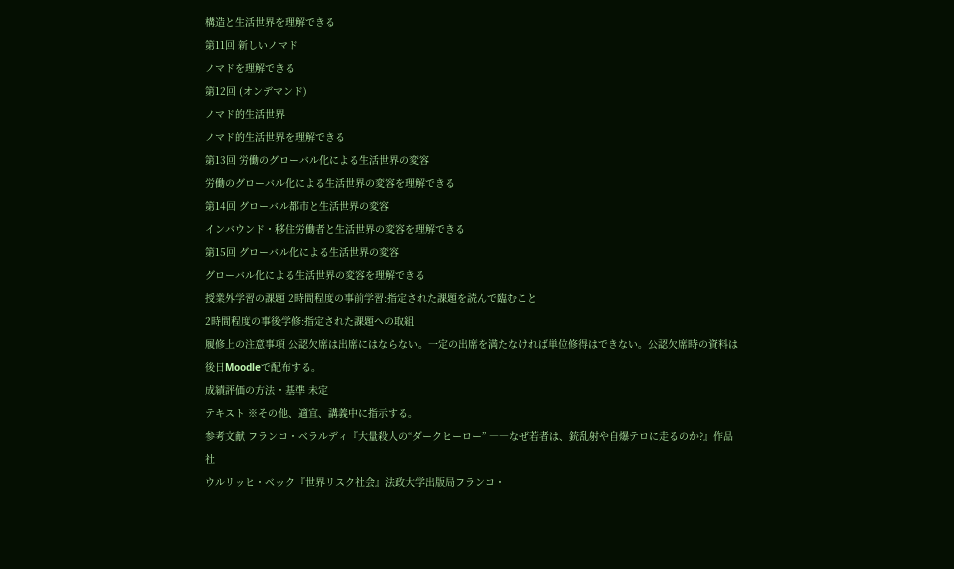構造と生活世界を理解できる
第11回 新しいノマド
ノマドを理解できる
第12回 (オンデマンド)
ノマド的生活世界
ノマド的生活世界を理解できる
第13回 労働のグローバル化による生活世界の変容
労働のグローバル化による生活世界の変容を理解できる
第14回 グローバル都市と生活世界の変容
インバウンド・移住労働者と生活世界の変容を理解できる
第15回 グローバル化による生活世界の変容
グローバル化による生活世界の変容を理解できる
授業外学習の課題 2時間程度の事前学習:指定された課題を読んで臨むこと
2時間程度の事後学修:指定された課題への取組
履修上の注意事項 公認欠席は出席にはならない。一定の出席を満たなければ単位修得はできない。公認欠席時の資料は後日Moodleで配布する。
成績評価の方法・基準 未定
テキスト ※その他、適宜、講義中に指示する。
参考文献 フランコ・ベラルディ『大量殺人の“ダークヒーロー” ――なぜ若者は、銃乱射や自爆テロに走るのか?』作品社
ウルリッヒ・ベック『世界リスク社会』法政大学出版局フランコ・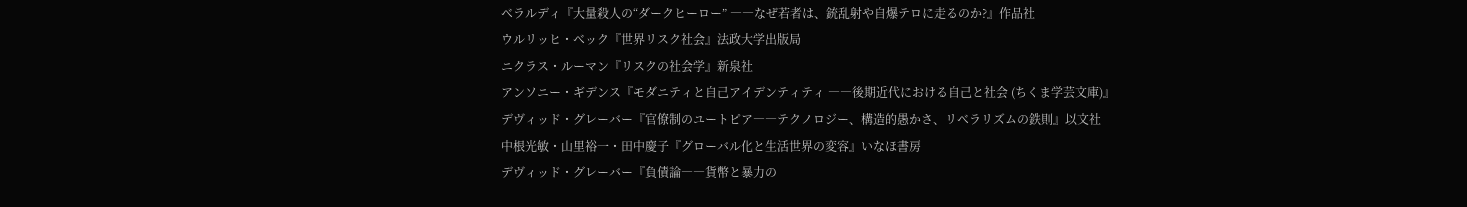ベラルディ『大量殺人の“ダークヒーロー” ――なぜ若者は、銃乱射や自爆テロに走るのか?』作品社
ウルリッヒ・ベック『世界リスク社会』法政大学出版局
ニクラス・ルーマン『リスクの社会学』新泉社
アンソニー・ギデンス『モダニティと自己アイデンティティ ――後期近代における自己と社会 (ちくま学芸文庫)』
デヴィッド・グレーバー『官僚制のユートピア――テクノロジー、構造的愚かさ、リベラリズムの鉄則』以文社
中根光敏・山里裕一・田中慶子『グローバル化と生活世界の変容』いなほ書房
デヴィッド・グレーバー『負債論――貨幣と暴力の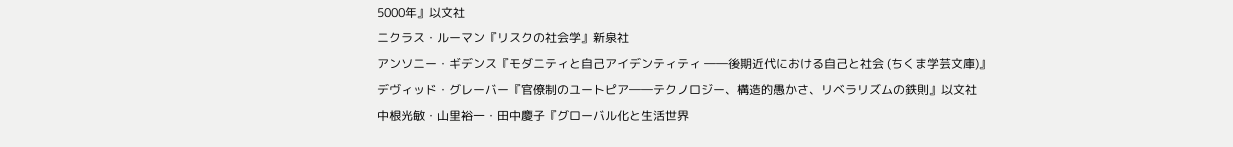5000年』以文社
ニクラス・ルーマン『リスクの社会学』新泉社
アンソニー・ギデンス『モダニティと自己アイデンティティ ――後期近代における自己と社会 (ちくま学芸文庫)』
デヴィッド・グレーバー『官僚制のユートピア――テクノロジー、構造的愚かさ、リベラリズムの鉄則』以文社
中根光敏・山里裕一・田中慶子『グローバル化と生活世界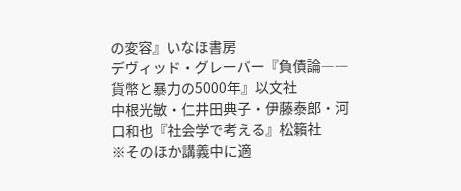の変容』いなほ書房
デヴィッド・グレーバー『負債論――貨幣と暴力の5000年』以文社
中根光敏・仁井田典子・伊藤泰郎・河口和也『社会学で考える』松籟社
※そのほか講義中に適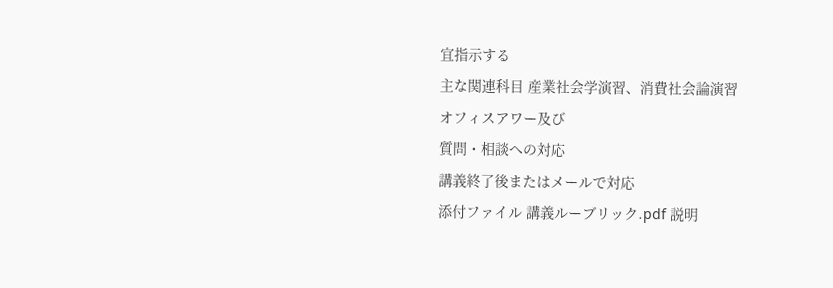宜指示する
主な関連科目 産業社会学演習、消費社会論演習
オフィスアワー及び
質問・相談への対応
講義終了後またはメールで対応
添付ファイル 講義ルーブリック.pdf 説明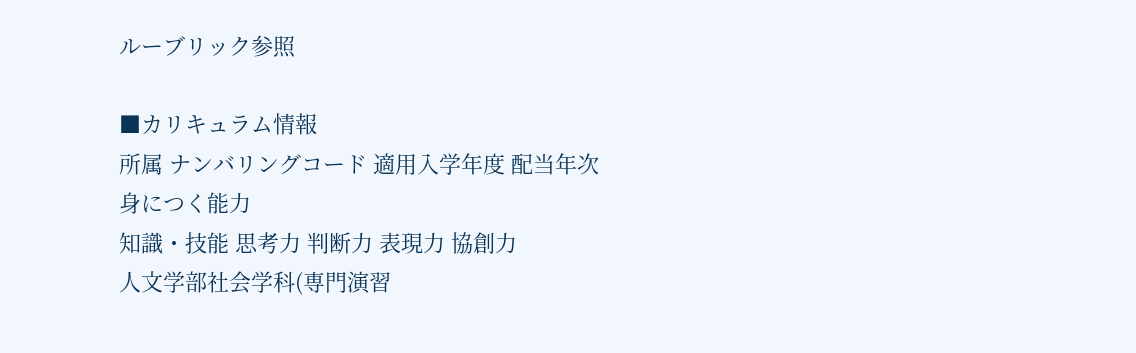ルーブリック参照

■カリキュラム情報
所属 ナンバリングコード 適用入学年度 配当年次 身につく能力
知識・技能 思考力 判断力 表現力 協創力
人文学部社会学科(専門演習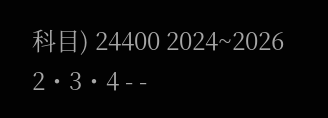科目) 24400 2024~2026 2・3・4 - -